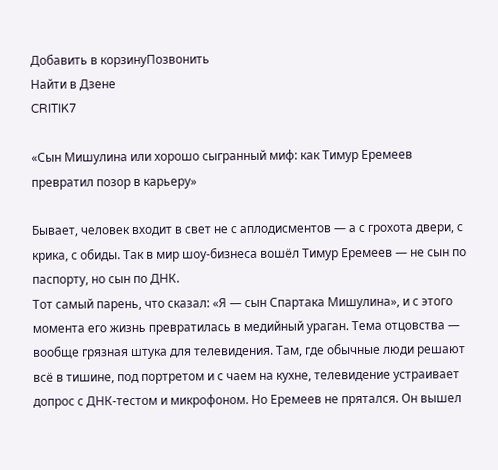Добавить в корзинуПозвонить
Найти в Дзене
CRITIK7

«Сын Мишулина или хорошо сыгранный миф: как Тимур Еремеев превратил позор в карьеру»

Бывает, человек входит в свет не с аплодисментов — а с грохота двери, с крика, с обиды. Так в мир шоу-бизнеса вошёл Тимур Еремеев — не сын по паспорту, но сын по ДНК.
Тот самый парень, что сказал: «Я — сын Спартака Мишулина», и с этого момента его жизнь превратилась в медийный ураган. Тема отцовства — вообще грязная штука для телевидения. Там, где обычные люди решают всё в тишине, под портретом и с чаем на кухне, телевидение устраивает допрос с ДНК-тестом и микрофоном. Но Еремеев не прятался. Он вышел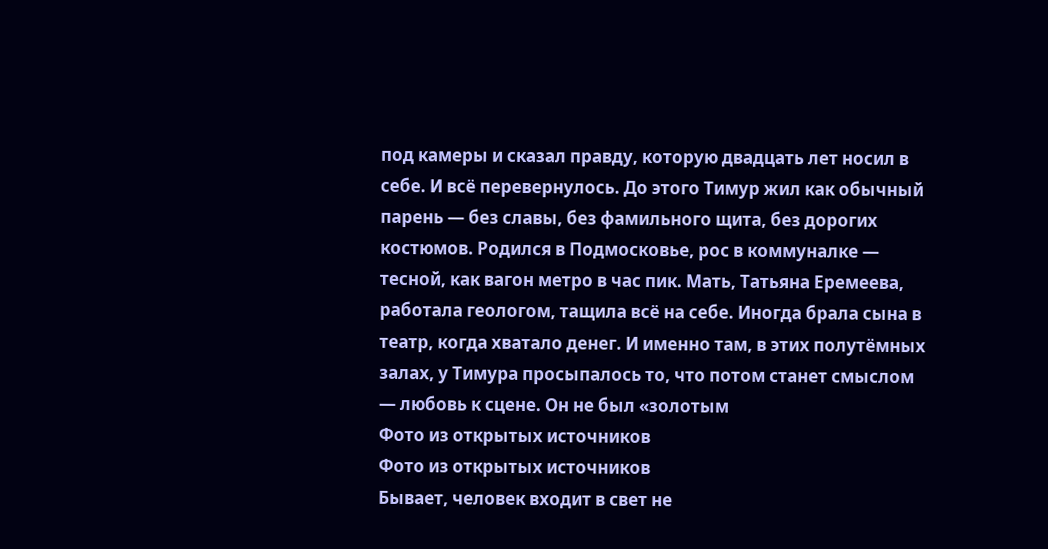под камеры и сказал правду, которую двадцать лет носил в себе. И всё перевернулось. До этого Тимур жил как обычный парень — без славы, без фамильного щита, без дорогих костюмов. Родился в Подмосковье, рос в коммуналке — тесной, как вагон метро в час пик. Мать, Татьяна Еремеева, работала геологом, тащила всё на себе. Иногда брала сына в театр, когда хватало денег. И именно там, в этих полутёмных залах, у Тимура просыпалось то, что потом станет смыслом — любовь к сцене. Он не был «золотым
Фото из открытых источников
Фото из открытых источников
Бывает, человек входит в свет не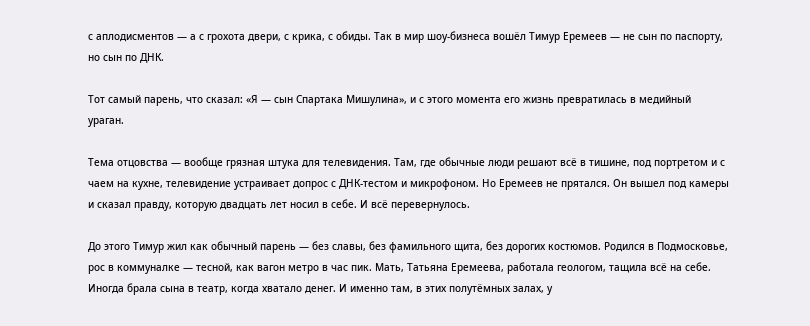с аплодисментов — а с грохота двери, с крика, с обиды. Так в мир шоу-бизнеса вошёл Тимур Еремеев — не сын по паспорту, но сын по ДНК.

Тот самый парень, что сказал: «Я — сын Спартака Мишулина», и с этого момента его жизнь превратилась в медийный ураган.

Тема отцовства — вообще грязная штука для телевидения. Там, где обычные люди решают всё в тишине, под портретом и с чаем на кухне, телевидение устраивает допрос с ДНК-тестом и микрофоном. Но Еремеев не прятался. Он вышел под камеры и сказал правду, которую двадцать лет носил в себе. И всё перевернулось.

До этого Тимур жил как обычный парень — без славы, без фамильного щита, без дорогих костюмов. Родился в Подмосковье, рос в коммуналке — тесной, как вагон метро в час пик. Мать, Татьяна Еремеева, работала геологом, тащила всё на себе. Иногда брала сына в театр, когда хватало денег. И именно там, в этих полутёмных залах, у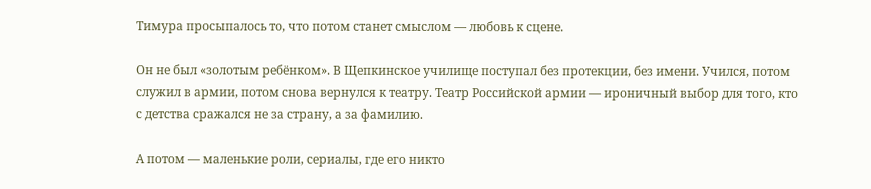Тимура просыпалось то, что потом станет смыслом — любовь к сцене.

Он не был «золотым ребёнком». В Щепкинское училище поступал без протекции, без имени. Учился, потом служил в армии, потом снова вернулся к театру. Театр Российской армии — ироничный выбор для того, кто с детства сражался не за страну, а за фамилию.

А потом — маленькие роли, сериалы, где его никто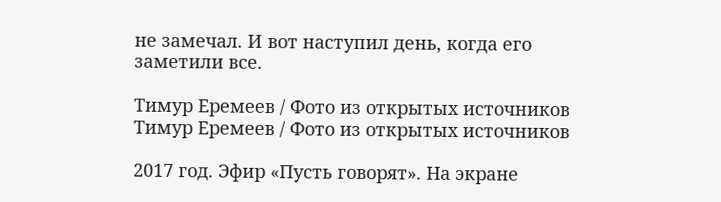не замечал. И вот наступил день, когда его заметили все.

Тимур Еремеев / Фото из открытых источников
Тимур Еремеев / Фото из открытых источников

2017 год. Эфир «Пусть говорят». На экране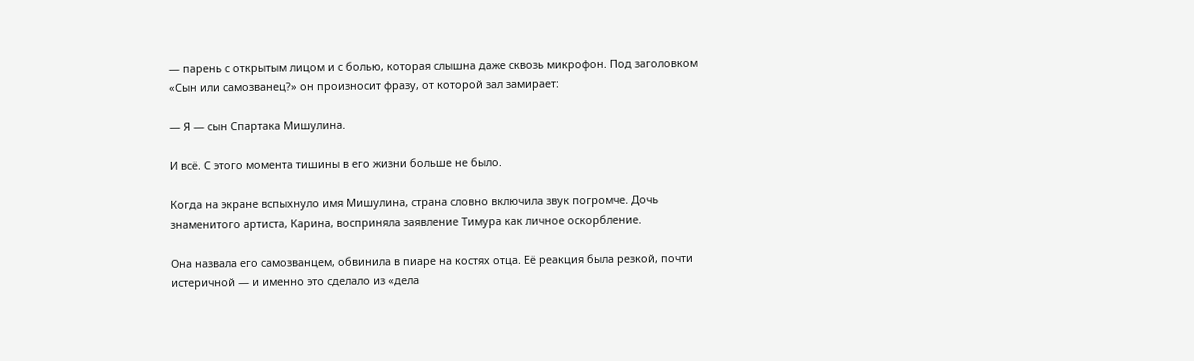— парень с открытым лицом и с болью, которая слышна даже сквозь микрофон. Под заголовком «Сын или самозванец?» он произносит фразу, от которой зал замирает:

— Я — сын Спартака Мишулина.

И всё. С этого момента тишины в его жизни больше не было.

Когда на экране вспыхнуло имя Мишулина, страна словно включила звук погромче. Дочь знаменитого артиста, Карина, восприняла заявление Тимура как личное оскорбление.

Она назвала его самозванцем, обвинила в пиаре на костях отца. Её реакция была резкой, почти истеричной — и именно это сделало из «дела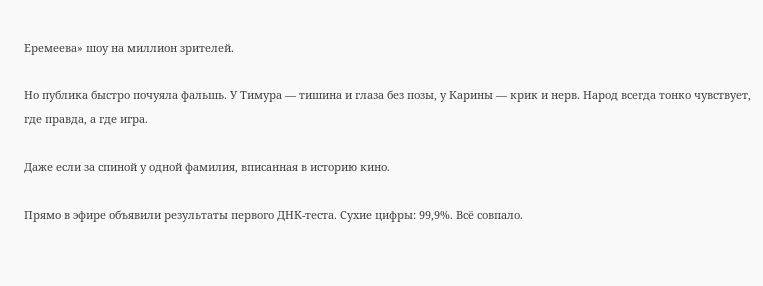Еремеева» шоу на миллион зрителей.

Но публика быстро почуяла фальшь. У Тимура — тишина и глаза без позы, у Карины — крик и нерв. Народ всегда тонко чувствует, где правда, а где игра.

Даже если за спиной у одной фамилия, вписанная в историю кино.

Прямо в эфире объявили результаты первого ДНК-теста. Сухие цифры: 99,9%. Всё совпало.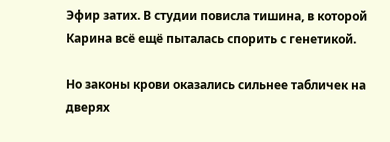Эфир затих. В студии повисла тишина, в которой Карина всё ещё пыталась спорить с генетикой.

Но законы крови оказались сильнее табличек на дверях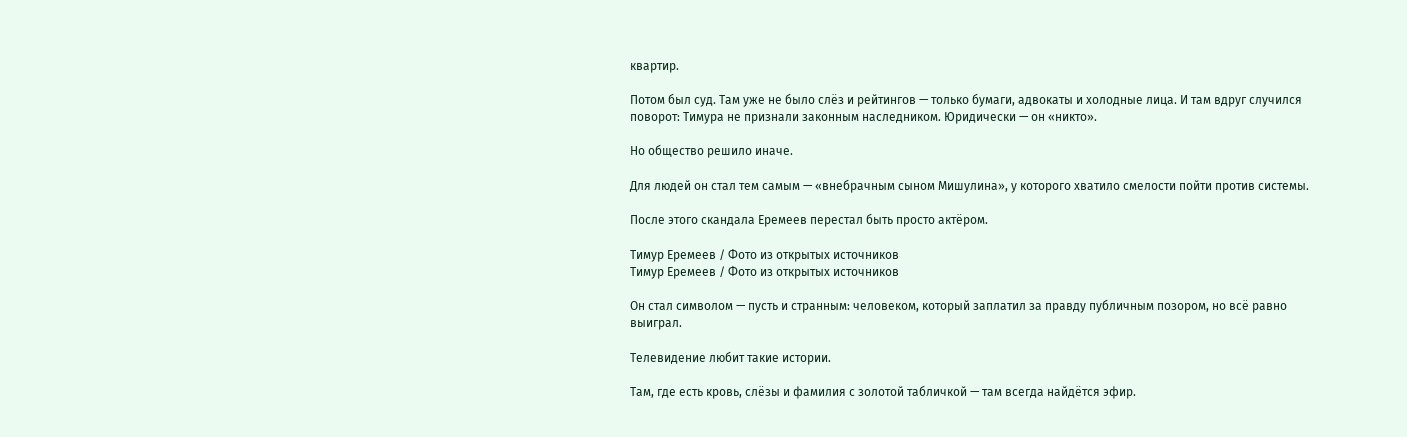квартир.

Потом был суд. Там уже не было слёз и рейтингов — только бумаги, адвокаты и холодные лица. И там вдруг случился поворот: Тимура не признали законным наследником. Юридически — он «никто».

Но общество решило иначе.

Для людей он стал тем самым — «внебрачным сыном Мишулина», у которого хватило смелости пойти против системы.

После этого скандала Еремеев перестал быть просто актёром.

Тимур Еремеев / Фото из открытых источников
Тимур Еремеев / Фото из открытых источников

Он стал символом — пусть и странным: человеком, который заплатил за правду публичным позором, но всё равно выиграл.

Телевидение любит такие истории.

Там, где есть кровь, слёзы и фамилия с золотой табличкой — там всегда найдётся эфир.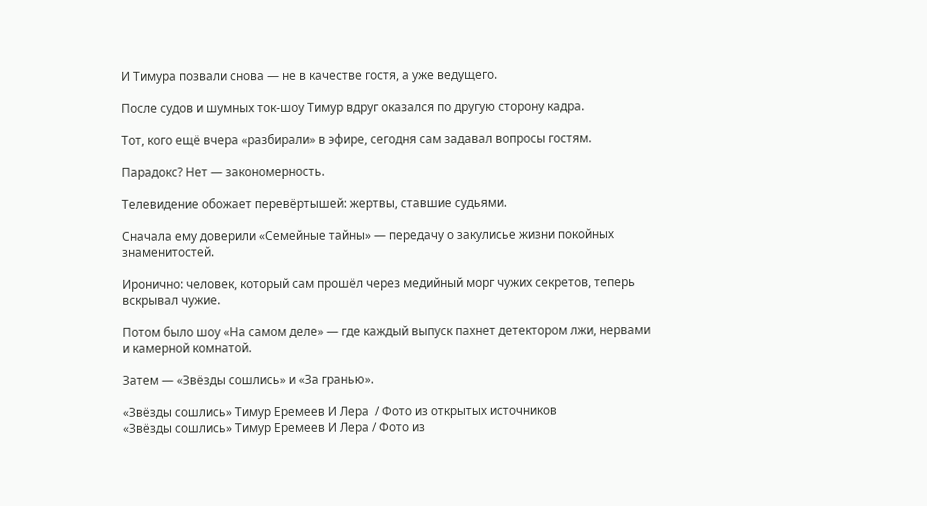И Тимура позвали снова — не в качестве гостя, а уже ведущего.

После судов и шумных ток-шоу Тимур вдруг оказался по другую сторону кадра.

Тот, кого ещё вчера «разбирали» в эфире, сегодня сам задавал вопросы гостям.

Парадокс? Нет — закономерность.

Телевидение обожает перевёртышей: жертвы, ставшие судьями.

Сначала ему доверили «Семейные тайны» — передачу о закулисье жизни покойных знаменитостей.

Иронично: человек, который сам прошёл через медийный морг чужих секретов, теперь вскрывал чужие.

Потом было шоу «На самом деле» — где каждый выпуск пахнет детектором лжи, нервами и камерной комнатой.

Затем — «Звёзды сошлись» и «За гранью».

«Звёзды сошлись» Тимур Еремеев И Лера  / Фото из открытых источников
«Звёзды сошлись» Тимур Еремеев И Лера / Фото из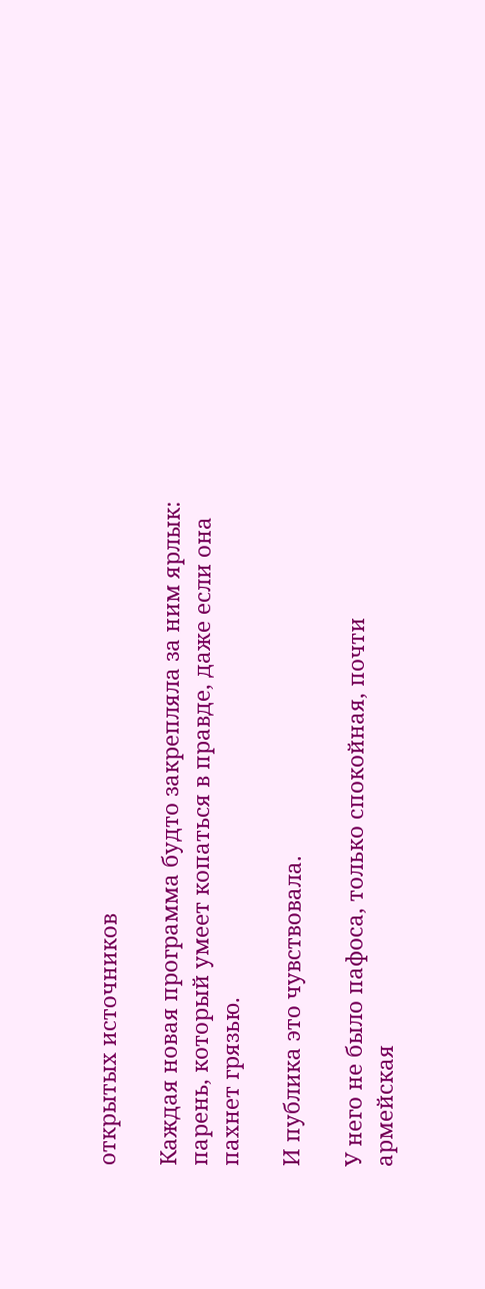открытых источников

Каждая новая программа будто закрепляла за ним ярлык: парень, который умеет копаться в правде, даже если она пахнет грязью.

И публика это чувствовала.

У него не было пафоса, только спокойная, почти армейская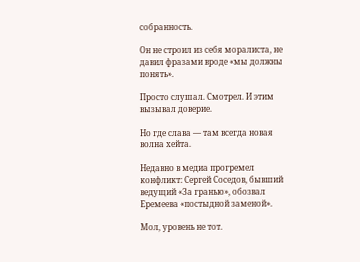собранность.

Он не строил из себя моралиста, не давил фразами вроде «мы должны понять».

Просто слушал. Смотрел. И этим вызывал доверие.

Но где слава — там всегда новая волна хейта.

Недавно в медиа прогремел конфликт: Сергей Соседов, бывший ведущий «За гранью», обозвал Еремеева «постыдной заменой».

Мол, уровень не тот.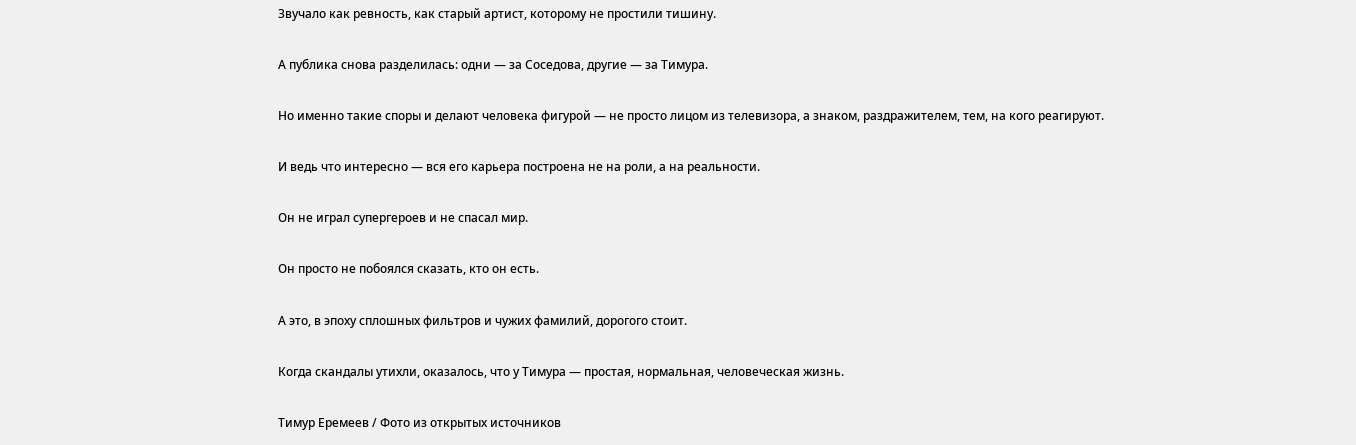Звучало как ревность, как старый артист, которому не простили тишину.

А публика снова разделилась: одни — за Соседова, другие — за Тимура.

Но именно такие споры и делают человека фигурой — не просто лицом из телевизора, а знаком, раздражителем, тем, на кого реагируют.

И ведь что интересно — вся его карьера построена не на роли, а на реальности.

Он не играл супергероев и не спасал мир.

Он просто не побоялся сказать, кто он есть.

А это, в эпоху сплошных фильтров и чужих фамилий, дорогого стоит.

Когда скандалы утихли, оказалось, что у Тимура — простая, нормальная, человеческая жизнь.

Тимур Еремеев / Фото из открытых источников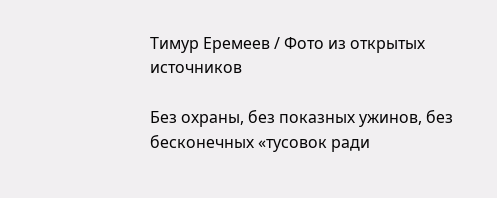Тимур Еремеев / Фото из открытых источников

Без охраны, без показных ужинов, без бесконечных «тусовок ради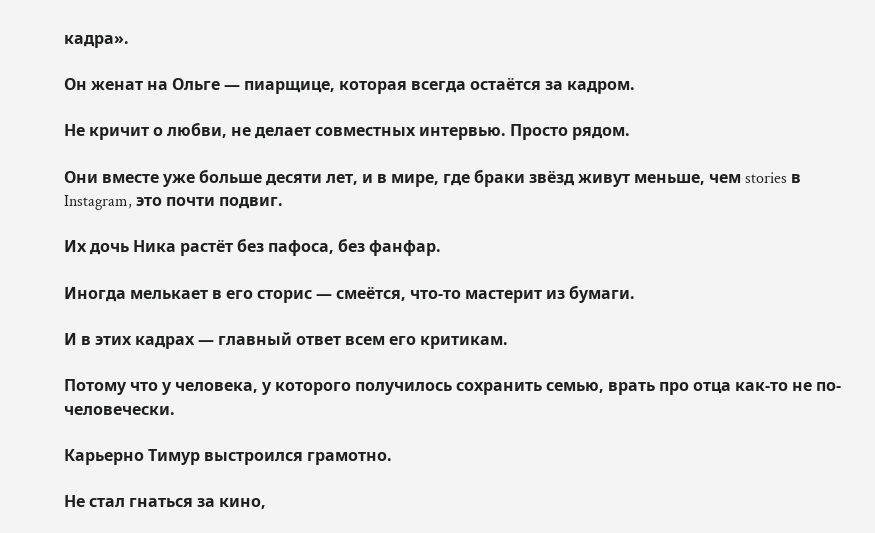кадра».

Он женат на Ольге — пиарщице, которая всегда остаётся за кадром.

Не кричит о любви, не делает совместных интервью. Просто рядом.

Они вместе уже больше десяти лет, и в мире, где браки звёзд живут меньше, чем stories в Instagram, это почти подвиг.

Их дочь Ника растёт без пафоса, без фанфар.

Иногда мелькает в его сторис — смеётся, что-то мастерит из бумаги.

И в этих кадрах — главный ответ всем его критикам.

Потому что у человека, у которого получилось сохранить семью, врать про отца как-то не по-человечески.

Карьерно Тимур выстроился грамотно.

Не стал гнаться за кино,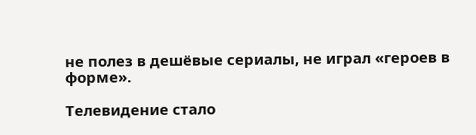не полез в дешёвые сериалы, не играл «героев в форме».

Телевидение стало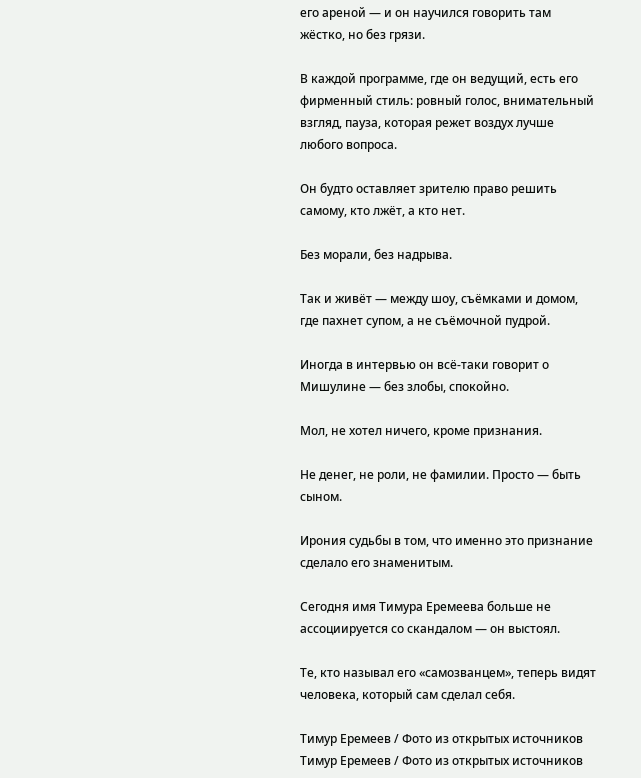его ареной — и он научился говорить там жёстко, но без грязи.

В каждой программе, где он ведущий, есть его фирменный стиль: ровный голос, внимательный взгляд, пауза, которая режет воздух лучше любого вопроса.

Он будто оставляет зрителю право решить самому, кто лжёт, а кто нет.

Без морали, без надрыва.

Так и живёт — между шоу, съёмками и домом, где пахнет супом, а не съёмочной пудрой.

Иногда в интервью он всё-таки говорит о Мишулине — без злобы, спокойно.

Мол, не хотел ничего, кроме признания.

Не денег, не роли, не фамилии. Просто — быть сыном.

Ирония судьбы в том, что именно это признание сделало его знаменитым.

Сегодня имя Тимура Еремеева больше не ассоциируется со скандалом — он выстоял.

Те, кто называл его «самозванцем», теперь видят человека, который сам сделал себя.

Тимур Еремеев / Фото из открытых источников
Тимур Еремеев / Фото из открытых источников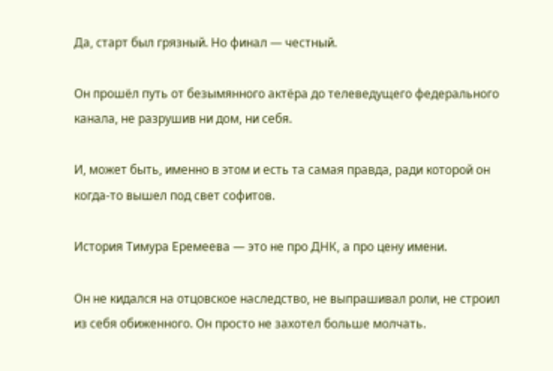Да, старт был грязный. Но финал — честный.

Он прошёл путь от безымянного актёра до телеведущего федерального канала, не разрушив ни дом, ни себя.

И, может быть, именно в этом и есть та самая правда, ради которой он когда-то вышел под свет софитов.

История Тимура Еремеева — это не про ДНК, а про цену имени.

Он не кидался на отцовское наследство, не выпрашивал роли, не строил из себя обиженного. Он просто не захотел больше молчать.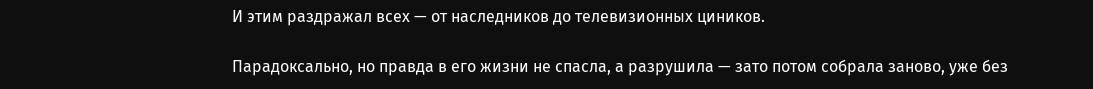И этим раздражал всех — от наследников до телевизионных циников.

Парадоксально, но правда в его жизни не спасла, а разрушила — зато потом собрала заново, уже без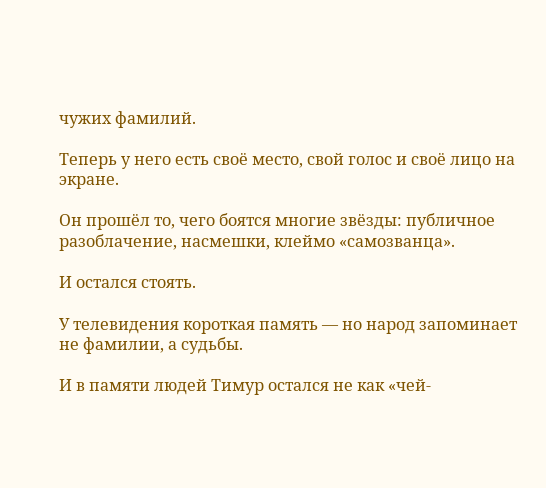чужих фамилий.

Теперь у него есть своё место, свой голос и своё лицо на экране.

Он прошёл то, чего боятся многие звёзды: публичное разоблачение, насмешки, клеймо «самозванца».

И остался стоять.

У телевидения короткая память — но народ запоминает не фамилии, а судьбы.

И в памяти людей Тимур остался не как «чей-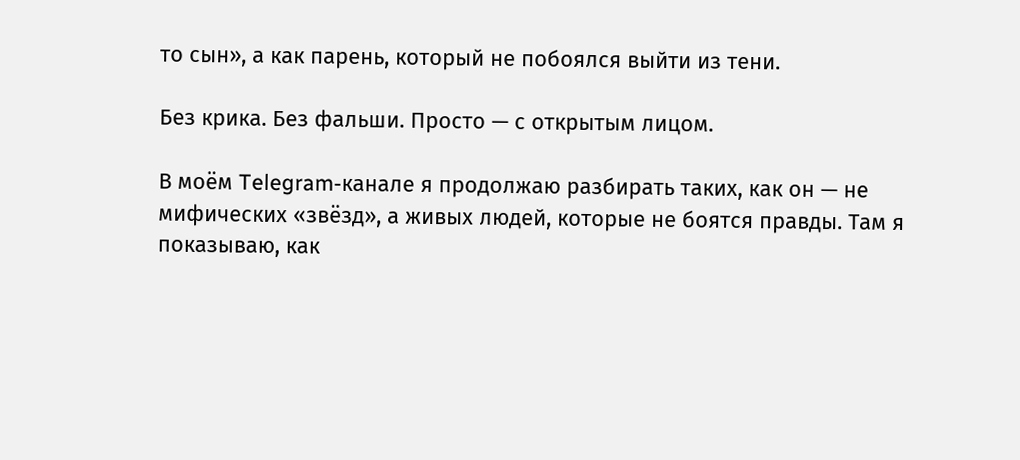то сын», а как парень, который не побоялся выйти из тени.

Без крика. Без фальши. Просто — с открытым лицом.

В моём Telegram-канале я продолжаю разбирать таких, как он — не мифических «звёзд», а живых людей, которые не боятся правды. Там я показываю, как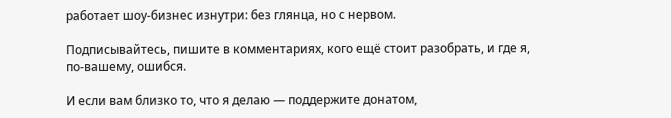работает шоу-бизнес изнутри: без глянца, но с нервом.

Подписывайтесь, пишите в комментариях, кого ещё стоит разобрать, и где я, по-вашему, ошибся.

И если вам близко то, что я делаю — поддержите донатом,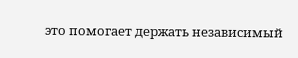это помогает держать независимый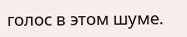голос в этом шуме.